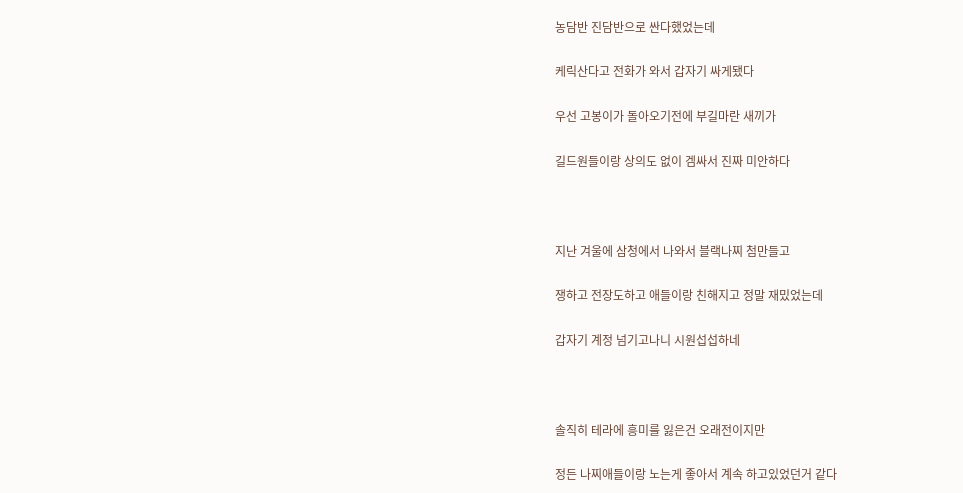농담반 진담반으로 싼다했었는데

케릭산다고 전화가 와서 갑자기 싸게됐다

우선 고봉이가 돌아오기전에 부길마란 새끼가

길드원들이랑 상의도 없이 겜싸서 진짜 미안하다



지난 겨울에 삼청에서 나와서 블랙나찌 첨만들고

쟁하고 전장도하고 애들이랑 친해지고 정말 재밌었는데

갑자기 계정 넘기고나니 시원섭섭하네



솔직히 테라에 흥미를 잃은건 오래전이지만

정든 나찌애들이랑 노는게 좋아서 계속 하고있었던거 같다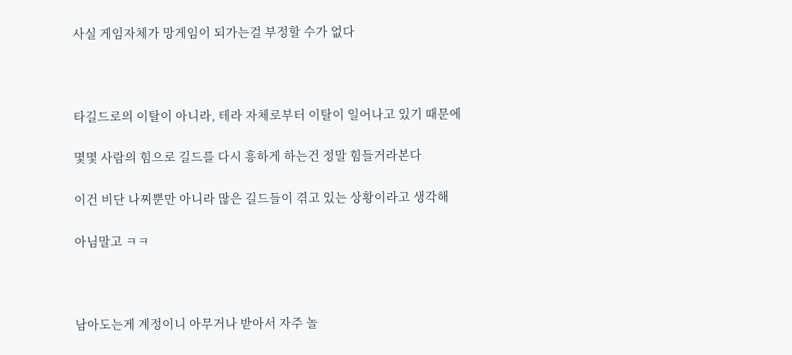사실 게임자체가 망게임이 되가는걸 부정할 수가 없다



타길드로의 이탈이 아니라, 테라 자체로부터 이탈이 일어나고 있기 때문에

몇몇 사람의 힘으로 길드를 다시 흥하게 하는건 정말 힘들거라본다

이건 비단 나찌뿐만 아니라 많은 길드들이 겪고 있는 상황이라고 생각해

아님말고 ㅋㅋ



남아도는게 계정이니 아무거나 받아서 자주 놀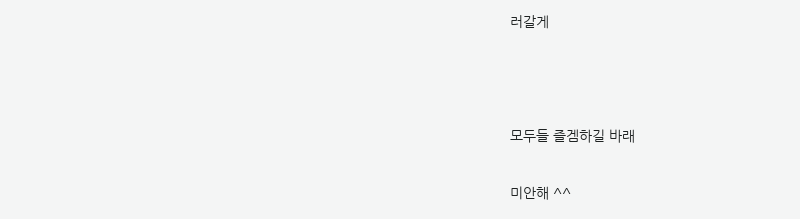러갈게



모두들 즐겜하길 바래

미안해 ^^